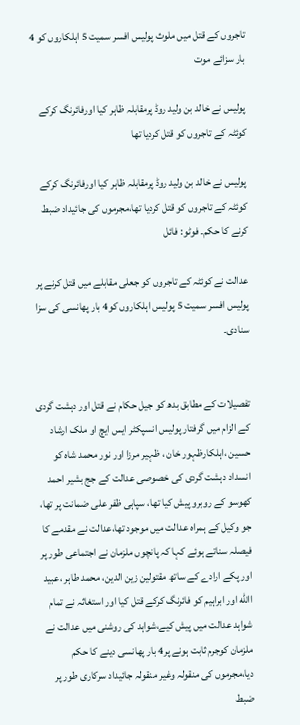تاجروں کے قتل میں ملوث پولیس افسر سمیت 5 اہلکاروں کو 4 بار سزائے موت

پولیس نے خالد بن ولید روڈ پرمقابلہ ظاہر کیا اورفائرنگ کرکے کوئٹہ کے تاجروں کو قتل کردیا تھا

پولیس نے خالد بن ولید روڈ پرمقابلہ ظاہر کیا اورفائرنگ کرکے کوئٹہ کے تاجروں کو قتل کردیا تھا،مجرموں کی جائیداد ضبط کرنے کا حکم۔ فوٹو: فائل

عدالت نے کوئٹہ کے تاجروں کو جعلی مقابلے میں قتل کرنے پر پولیس افسر سمیت 5 پولیس اہلکاروں کو4 بار پھانسی کی سزا سنادی۔


تفصیلات کے مطابق بدھ کو جیل حکام نے قتل اور دہشت گردی کے الزام میں گرفتار پولیس انسپکٹر ایس ایچ او ملک ارشاد حسین ،اہلکارظہور خان ، ظہیر مرزا اور نور محمد شاہ کو انسداد دہشت گردی کی خصوصی عدالت کے جج بشیر احمد کھوسو کے روبرو پیش کیا تھا، سپاہی ظفر علی ضمانت پر تھا، جو وکیل کے ہمراہ عدالت میں موجود تھا،عدالت نے مقدمے کا فیصلہ سناتے ہوئے کہا کہ پانچوں ملزمان نے اجتماعی طور پر اور پکے ارادے کے ساتھ مقتولین زین الدین، محمد طاہر ،عبید االله اور ابراہیم کو فائرنگ کرکے قتل کیا اور استغاثہ نے تمام شواہد عدالت میں پیش کیے،شواہد کی روشنی میں عدالت نے ملزمان کوجرم ثابت ہونے پر4 بار پھانسی دینے کا حکم دیا،مجرموں کی منقولہ وغیر منقولہ جائیداد سرکاری طور پر ضبط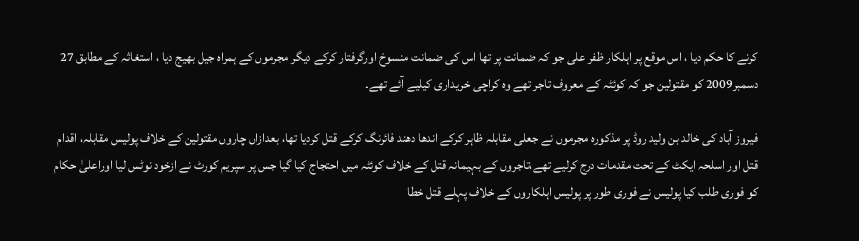کرنے کا حکم دیا ، اس موقع پر اہلکار ظفر علی جو کہ ضمانت پر تھا اس کی ضمانت منسوخ اورگرفتار کرکے دیگر مجرموں کے ہمراہ جیل بھیج دیا ، استغاثہ کے مطابق 27 دسمبر2009 کو مقتولین جو کہ کوئٹہ کے معروف تاجر تھے وہ کراچی خریداری کیلیے آئے تھے۔

فیروز آباد کی خالد بن ولید روڈ پر مذکورہ مجرموں نے جعلی مقابلہ ظاہر کرکے اندھا دھند فائرنگ کرکے قتل کردیا تھا، بعدازاں چاروں مقتولین کے خلاف پولیس مقابلہ، اقدام قتل اور اسلحہ ایکٹ کے تحت مقدمات درج کرلیے تھے،تاجروں کے بہیمانہ قتل کے خلاف کوئٹہ میں احتجاج کیا گیا جس پر سپریم کورٹ نے ازخود نوٹس لیا اوراعلیٰ حکام کو فوری طلب کیا پولیس نے فوری طور پر پولیس اہلکاروں کے خلاف پہلے قتل خطا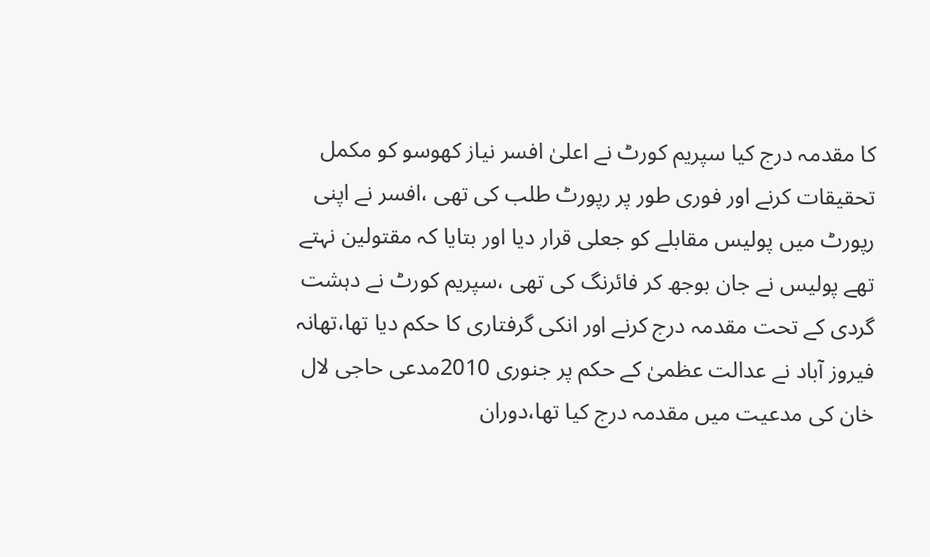کا مقدمہ درج کیا سپریم کورٹ نے اعلیٰ افسر نیاز کھوسو کو مکمل تحقیقات کرنے اور فوری طور پر رپورٹ طلب کی تھی ،افسر نے اپنی رپورٹ میں پولیس مقابلے کو جعلی قرار دیا اور بتایا کہ مقتولین نہتے تھے پولیس نے جان بوجھ کر فائرنگ کی تھی ،سپریم کورٹ نے دہشت گردی کے تحت مقدمہ درج کرنے اور انکی گرفتاری کا حکم دیا تھا،تھانہ فیروز آباد نے عدالت عظمیٰ کے حکم پر جنوری 2010مدعی حاجی لال خان کی مدعیت میں مقدمہ درج کیا تھا،دوران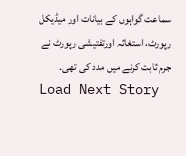سماعت گواہوں کے بیانات اور میڈیکل رپورٹ، استغاثہ اورتفتیشی رپورٹ نے جرم ثابت کرنے میں مدد کی تھی۔
Load Next Story